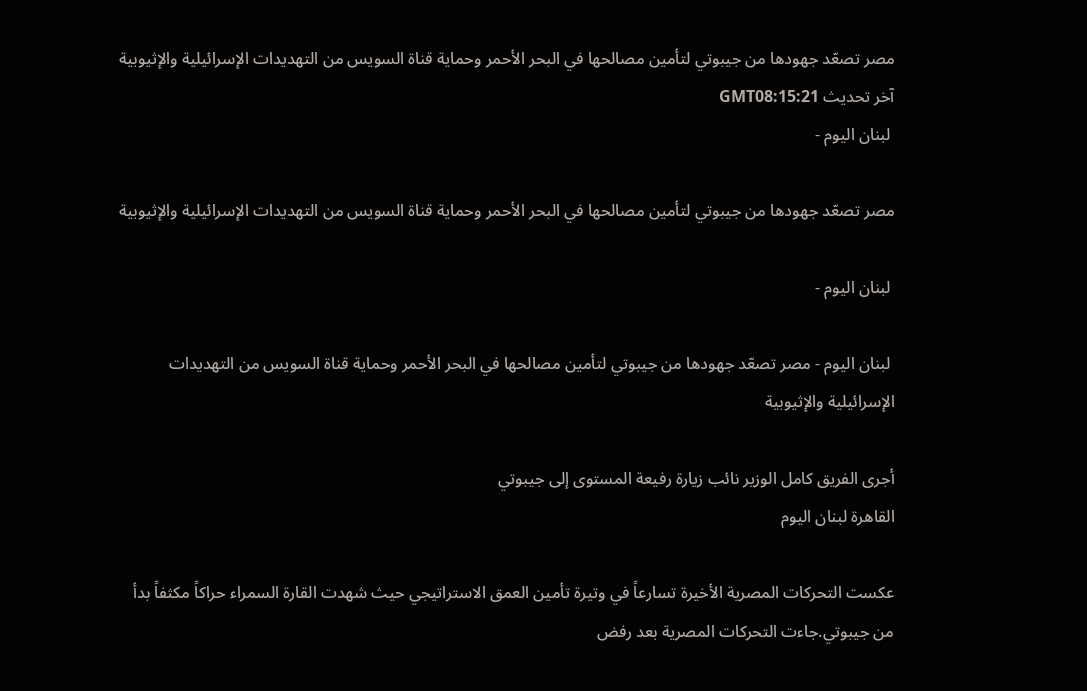مصر تصعّد جهودها من جيبوتي لتأمين مصالحها في البحر الأحمر وحماية قناة السويس من التهديدات الإسرائيلية والإثيوبية
آخر تحديث GMT08:15:21
 لبنان اليوم -

مصر تصعّد جهودها من جيبوتي لتأمين مصالحها في البحر الأحمر وحماية قناة السويس من التهديدات الإسرائيلية والإثيوبية

 لبنان اليوم -

 لبنان اليوم - مصر تصعّد جهودها من جيبوتي لتأمين مصالحها في البحر الأحمر وحماية قناة السويس من التهديدات الإسرائيلية والإثيوبية

أجرى الفريق كامل الوزير نائب زيارة رفيعة المستوى إلى جيبوتي
القاهرة لبنان اليوم

عكست التحركات المصرية الأخيرة تسارعاً في وتيرة تأمين العمق الاستراتيجي حيث شهدت القارة السمراء حراكاً مكثفاً بدأ من جيبوتي.جاءت التحركات المصرية بعد رفض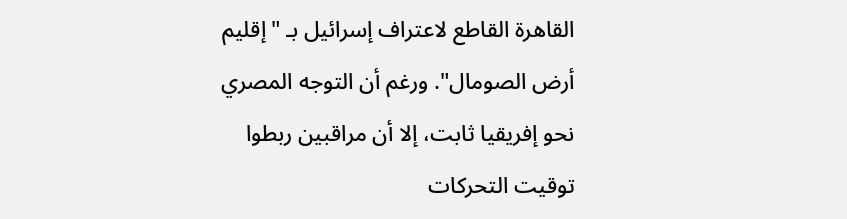القاهرة القاطع لاعتراف إسرائيل بـ "إقليم أرض الصومال". ورغم أن التوجه المصري نحو إفريقيا ثابت، إلا أن مراقبين ربطوا توقيت التحركات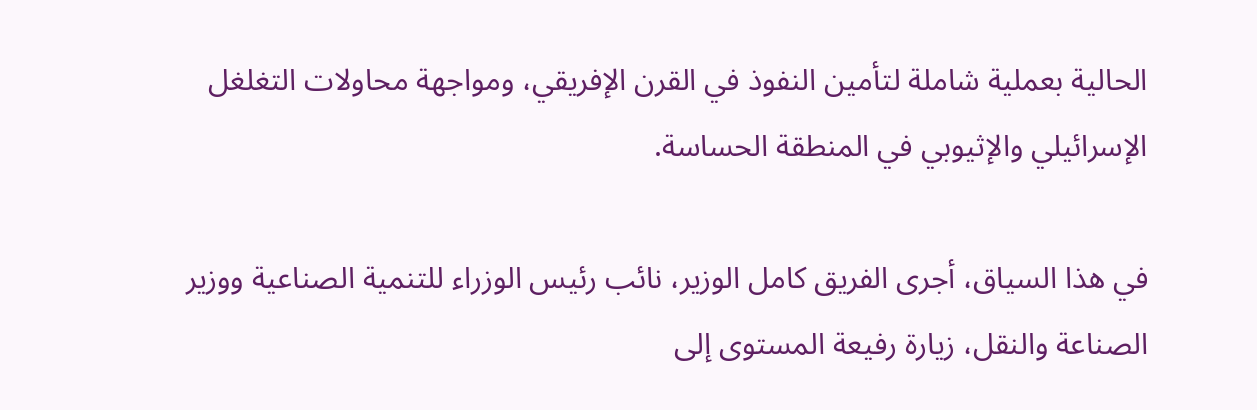الحالية بعملية شاملة لتأمين النفوذ في القرن الإفريقي، ومواجهة محاولات التغلغل الإسرائيلي والإثيوبي في المنطقة الحساسة.

في هذا السياق، أجرى الفريق كامل الوزير، نائب رئيس الوزراء للتنمية الصناعية ووزير الصناعة والنقل، زيارة رفيعة المستوى إلى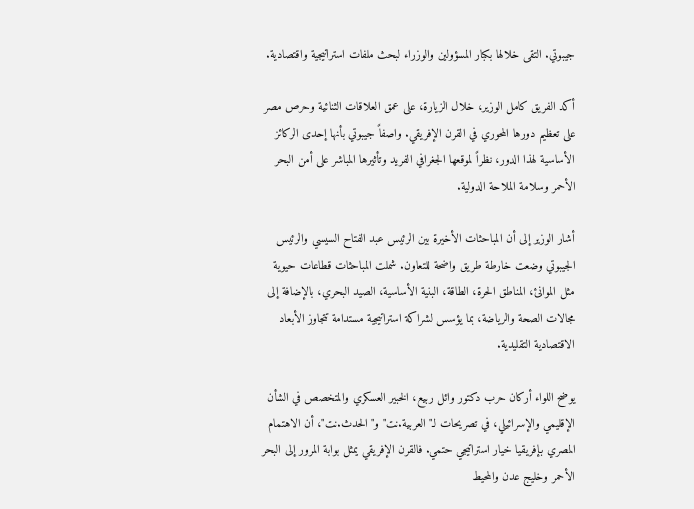جيبوتي. التقى خلالها بكبار المسؤولين والوزراء لبحث ملفات استراتيجية واقتصادية.

أكد الفريق كامل الوزير، خلال الزيارة، على عمق العلاقات الثنائية وحرص مصر على تعظيم دورها المحوري في القرن الإفريقي. واصفاً جيبوتي بأنها إحدى الركائز الأساسية لهذا الدور، نظراً لموقعها الجغرافي الفريد وتأثيرها المباشر على أمن البحر الأحمر وسلامة الملاحة الدولية.

أشار الوزير إلى أن المباحثات الأخيرة بين الرئيس عبد الفتاح السيسي والرئيس الجيبوتي وضعت خارطة طريق واضحة للتعاون. شملت المباحثات قطاعات حيوية مثل الموانئ، المناطق الحرة، الطاقة، البنية الأساسية، الصيد البحري، بالإضافة إلى مجالات الصحة والرياضة، بما يؤسس لشراكة استراتيجية مستدامة تتجاوز الأبعاد الاقتصادية التقليدية.

يوضح اللواء أركان حرب دكتور وائل ربيع، الخبير العسكري والمتخصص في الشأن الإقليمي والإسرائيلي، في تصريحات لـ"العربية.نت" و"الحدث.نت"، أن الاهتمام المصري بإفريقيا خيار استراتيجي حتمي. فالقرن الإفريقي يمثل بوابة المرور إلى البحر الأحمر وخليج عدن والمحيط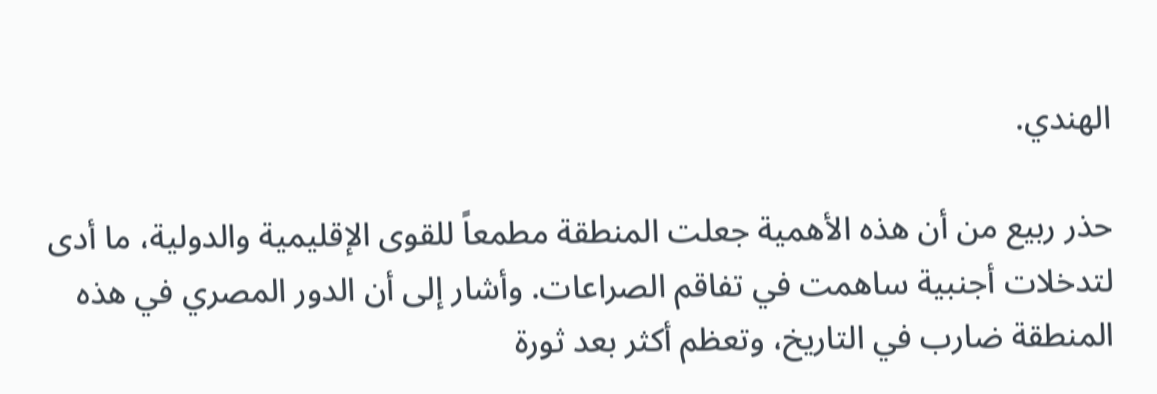الهندي.

حذر ربيع من أن هذه الأهمية جعلت المنطقة مطمعاً للقوى الإقليمية والدولية، ما أدى لتدخلات أجنبية ساهمت في تفاقم الصراعات. وأشار إلى أن الدور المصري في هذه المنطقة ضارب في التاريخ، وتعظم أكثر بعد ثورة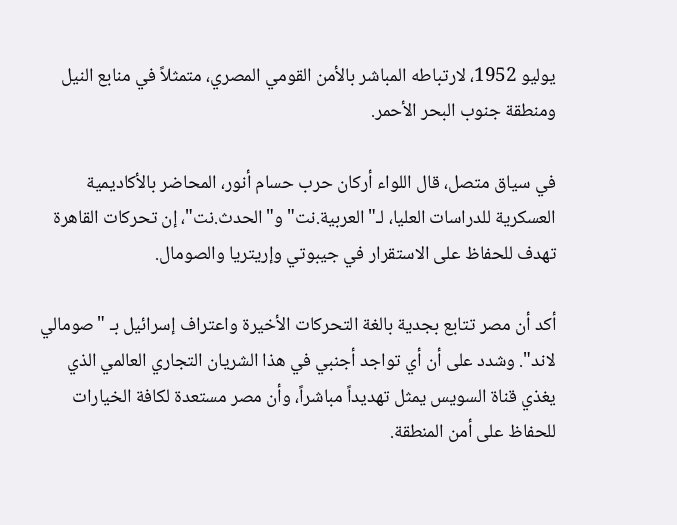يوليو 1952، لارتباطه المباشر بالأمن القومي المصري، متمثلاً في منابع النيل ومنطقة جنوب البحر الأحمر.

في سياق متصل، قال اللواء أركان حرب حسام أنور، المحاضر بالأكاديمية العسكرية للدراسات العليا، لـ"العربية.نت" و"الحدث.نت"، إن تحركات القاهرة تهدف للحفاظ على الاستقرار في جيبوتي وإريتريا والصومال.

أكد أن مصر تتابع بجدية بالغة التحركات الأخيرة واعتراف إسرائيل بـ "صومالي لاند". وشدد على أن أي تواجد أجنبي في هذا الشريان التجاري العالمي الذي يغذي قناة السويس يمثل تهديداً مباشراً، وأن مصر مستعدة لكافة الخيارات للحفاظ على أمن المنطقة.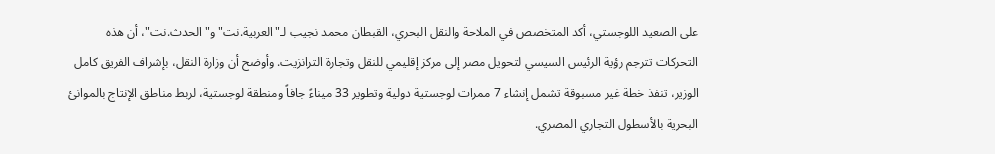على الصعيد اللوجستي، أكد المتخصص في الملاحة والنقل البحري، القبطان محمد نجيب لـ"العربية.نت" و"الحدث.نت"، أن هذه التحركات تترجم رؤية الرئيس السيسي لتحويل مصر إلى مركز إقليمي للنقل وتجارة الترانزيت. وأوضح أن وزارة النقل، بإشراف الفريق كامل الوزير، تنفذ خطة غير مسبوقة تشمل إنشاء 7 ممرات لوجستية دولية وتطوير 33 ميناءً جافاً ومنطقة لوجستية، لربط مناطق الإنتاج بالموانئ البحرية بالأسطول التجاري المصري.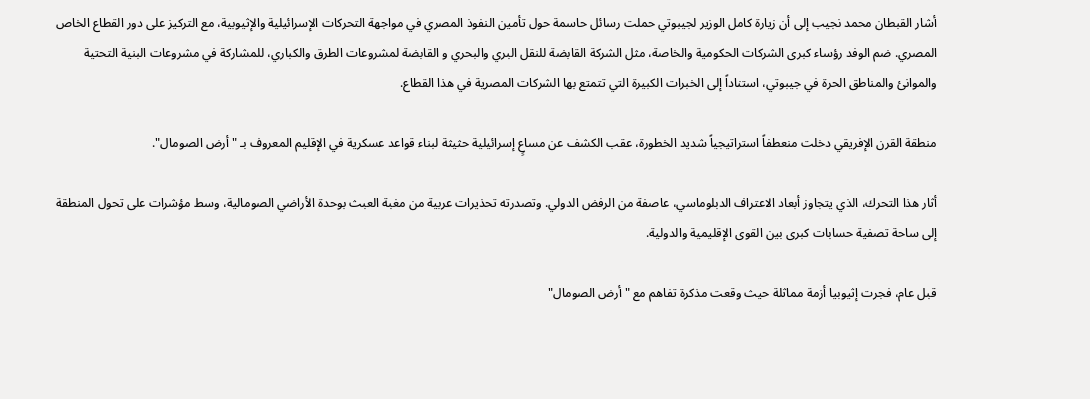أشار القبطان محمد نجيب إلى أن زيارة كامل الوزير لجيبوتي حملت رسائل حاسمة حول تأمين النفوذ المصري في مواجهة التحركات الإسرائيلية والإثيوبية، مع التركيز على دور القطاع الخاص المصري. ضم الوفد رؤساء كبرى الشركات الحكومية والخاصة، مثل الشركة القابضة للنقل البري والبحري و القابضة لمشروعات الطرق والكباري، للمشاركة في مشروعات البنية التحتية والموانئ والمناطق الحرة في جيبوتي، استناداً إلى الخبرات الكبيرة التي تتمتع بها الشركات المصرية في هذا القطاع.

منطقة القرن الإفريقي دخلت منعطفاً استراتيجياً شديد الخطورة، عقب الكشف عن مساعٍ إسرائيلية حثيثة لبناء قواعد عسكرية في الإقليم المعروف بـ "أرض الصومال".

أثار هذا التحرك، الذي يتجاوز أبعاد الاعتراف الدبلوماسي، عاصفة من الرفض الدولي. وتصدرته تحذيرات عربية من مغبة العبث بوحدة الأراضي الصومالية، وسط مؤشرات على تحول المنطقة إلى ساحة تصفية حسابات كبرى بين القوى الإقليمية والدولية.

قبل عام، فجرت إثيوبيا أزمة مماثلة حيث وقعت مذكرة تفاهم مع "أرض الصومال"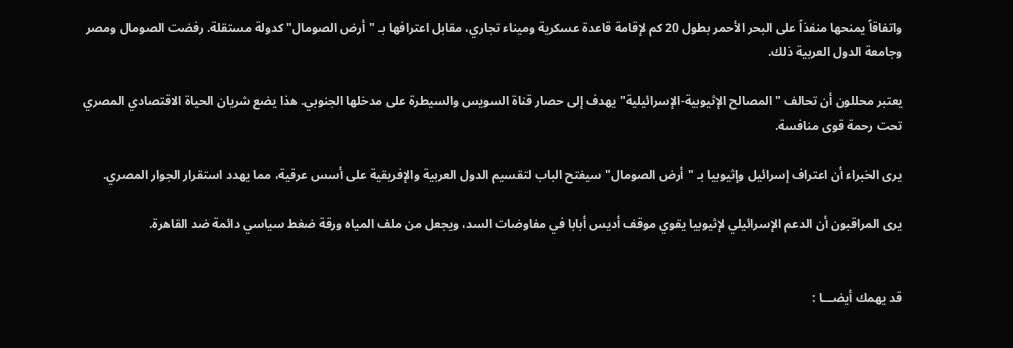واتفاقاً يمنحها منفذاً على البحر الأحمر بطول 20 كم لإقامة قاعدة عسكرية وميناء تجاري، مقابل اعترافها بـ "أرض الصومال" كدولة مستقلة. رفضت الصومال ومصر وجامعة الدول العربية ذلك.

يعتبر محللون أن تحالف "المصالح الإثيوبية-الإسرائيلية" يهدف إلى حصار قناة السويس والسيطرة على مدخلها الجنوبي. هذا يضع شريان الحياة الاقتصادي المصري تحت رحمة قوى منافسة.

يرى الخبراء أن اعتراف إسرائيل وإثيوبيا بـ "أرض الصومال" سيفتح الباب لتقسيم الدول العربية والإفريقية على أسس عرقية، مما يهدد استقرار الجوار المصري.

يرى المراقبون أن الدعم الإسرائيلي لإثيوبيا يقوي موقف أديس أبابا في مفاوضات السد، ويجعل من ملف المياه ورقة ضغط سياسي دائمة ضد القاهرة.


قد يهمك أيضـــا :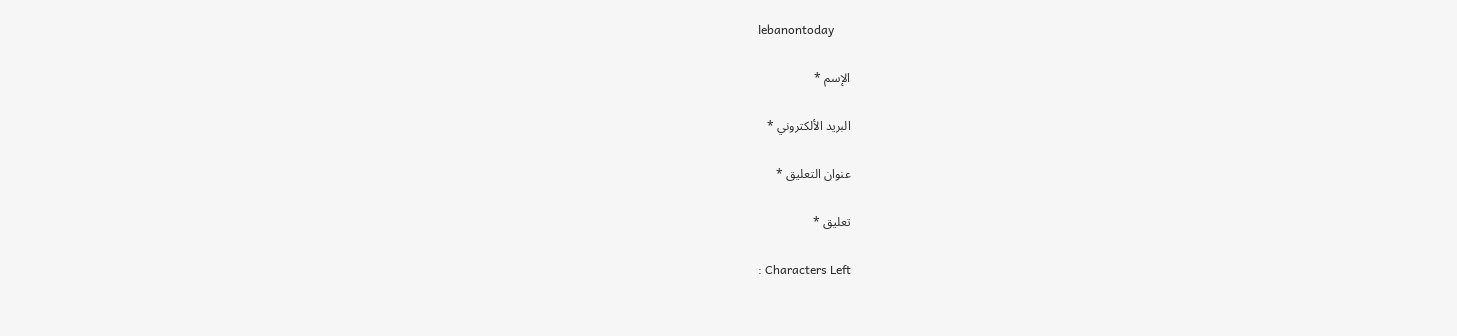lebanontoday

الإسم *

البريد الألكتروني *

عنوان التعليق *

تعليق *

: Characters Left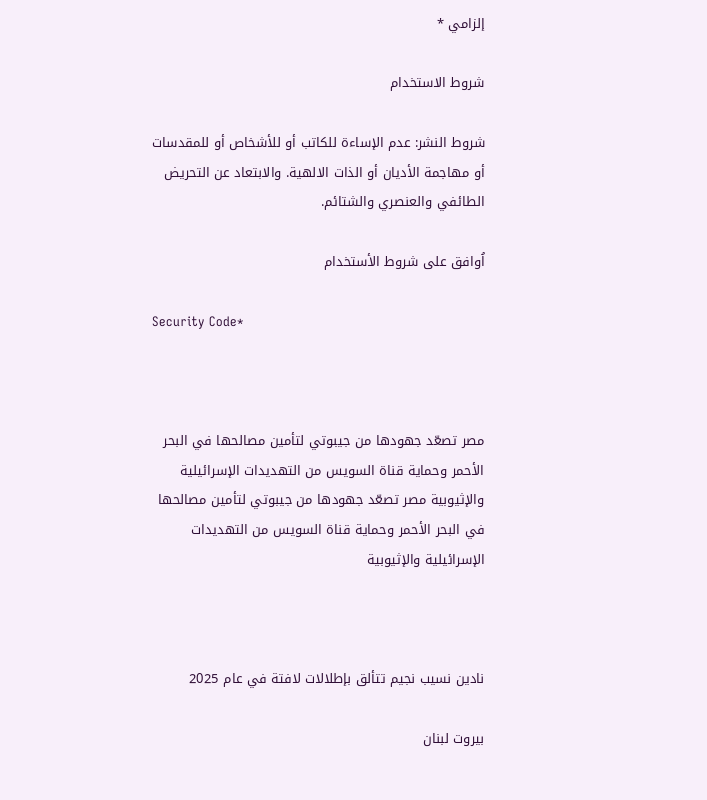إلزامي *

شروط الاستخدام

شروط النشر: عدم الإساءة للكاتب أو للأشخاص أو للمقدسات أو مهاجمة الأديان أو الذات الالهية. والابتعاد عن التحريض الطائفي والعنصري والشتائم.

اُوافق على شروط الأستخدام

Security Code*



مصر تصعّد جهودها من جيبوتي لتأمين مصالحها في البحر الأحمر وحماية قناة السويس من التهديدات الإسرائيلية والإثيوبية مصر تصعّد جهودها من جيبوتي لتأمين مصالحها في البحر الأحمر وحماية قناة السويس من التهديدات الإسرائيلية والإثيوبية



نادين نسيب نجيم تتألق بإطلالات لافتة في عام 2025

بيروت لبنان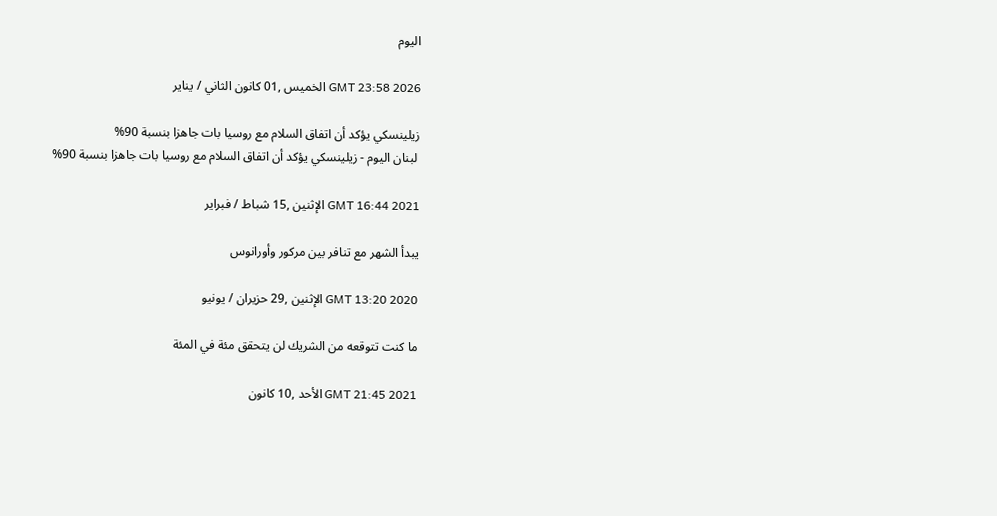اليوم

GMT 23:58 2026 الخميس ,01 كانون الثاني / يناير

زيلينسكي يؤكد أن اتفاق السلام مع روسيا بات جاهزا بنسبة 90%
 لبنان اليوم - زيلينسكي يؤكد أن اتفاق السلام مع روسيا بات جاهزا بنسبة 90%

GMT 16:44 2021 الإثنين ,15 شباط / فبراير

يبدأ الشهر مع تنافر بين مركور وأورانوس

GMT 13:20 2020 الإثنين ,29 حزيران / يونيو

ما كنت تتوقعه من الشريك لن يتحقق مئة في المئة

GMT 21:45 2021 الأحد ,10 كانون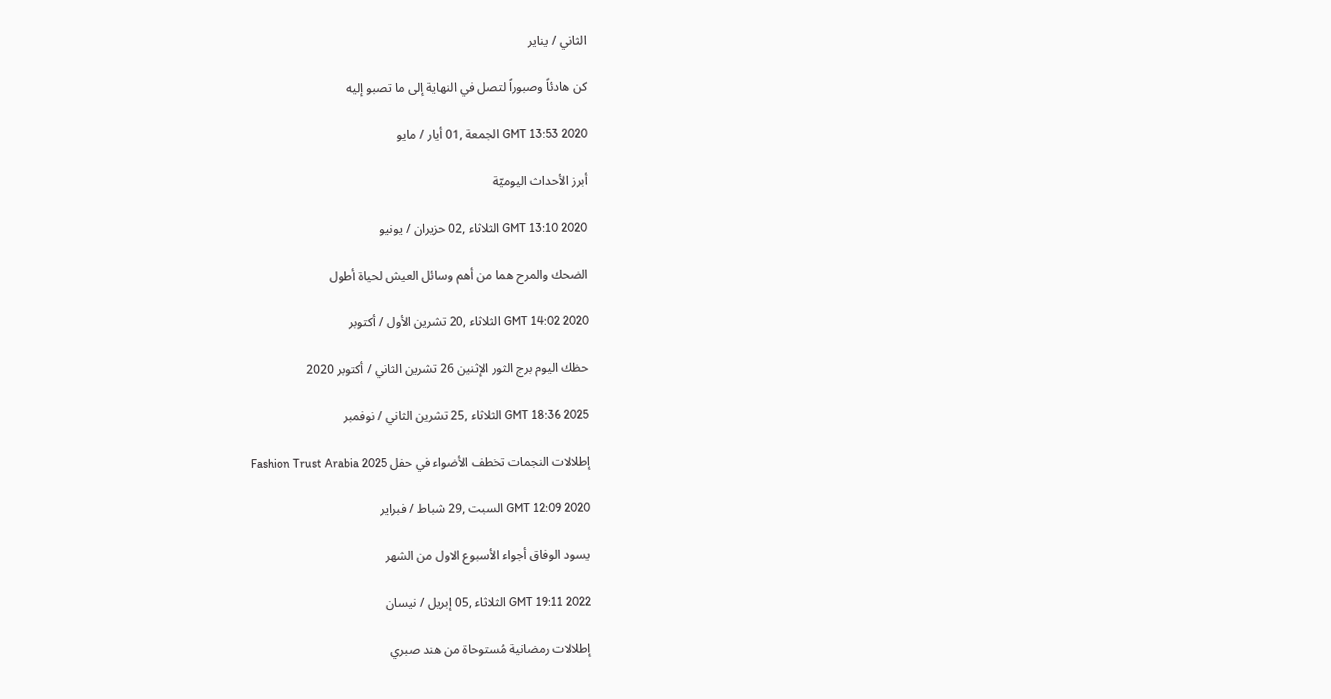الثاني / يناير

كن هادئاً وصبوراً لتصل في النهاية إلى ما تصبو إليه

GMT 13:53 2020 الجمعة ,01 أيار / مايو

أبرز الأحداث اليوميّة

GMT 13:10 2020 الثلاثاء ,02 حزيران / يونيو

الضحك والمرح هما من أهم وسائل العيش لحياة أطول

GMT 14:02 2020 الثلاثاء ,20 تشرين الأول / أكتوبر

حظك اليوم برج الثور الإثنين 26 تشرين الثاني / أكتوبر 2020

GMT 18:36 2025 الثلاثاء ,25 تشرين الثاني / نوفمبر

إطلالات النجمات تخطف الأضواء في حفل Fashion Trust Arabia 2025

GMT 12:09 2020 السبت ,29 شباط / فبراير

يسود الوفاق أجواء الأسبوع الاول من الشهر

GMT 19:11 2022 الثلاثاء ,05 إبريل / نيسان

إطلالات رمضانية مُستوحاة من هند صبري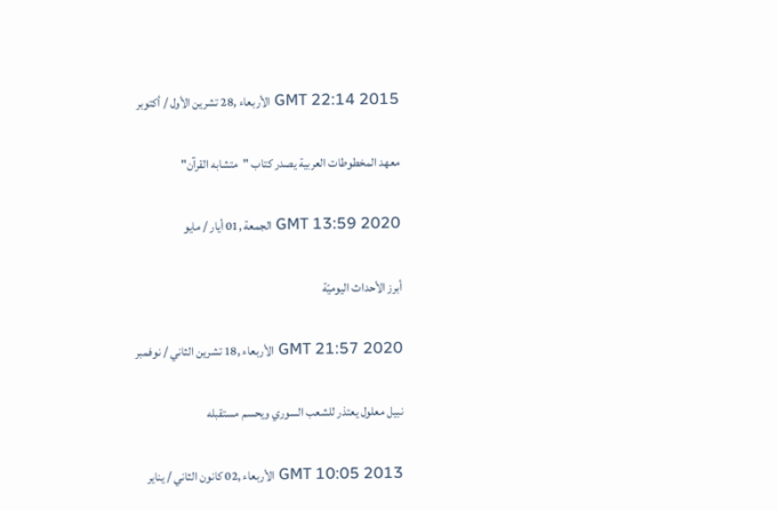GMT 22:14 2015 الأربعاء ,28 تشرين الأول / أكتوبر

معهد المخطوطات العربية يصدر كتاب "متشابه القرآن"

GMT 13:59 2020 الجمعة ,01 أيار / مايو

أبرز الأحداث اليوميّة

GMT 21:57 2020 الأربعاء ,18 تشرين الثاني / نوفمبر

نبيل معلول يعتذر للشعب السوري ويحسم مستقبله

GMT 10:05 2013 الأربعاء ,02 كانون الثاني / يناير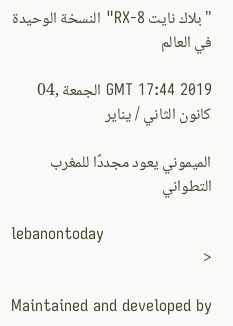"بلاك نايت RX-8" النسخة الوحيدة في العالم

GMT 17:44 2019 الجمعة ,04 كانون الثاني / يناير

الميموني يعود مجددًا للمغرب التطواني

lebanontoday
<

Maintained and developed by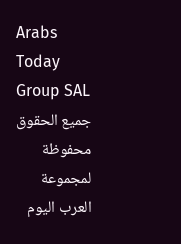Arabs Today Group SAL
جميع الحقوق محفوظة لمجموعة العرب اليوم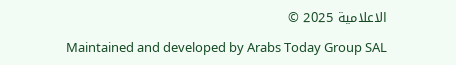الاعلامية 2025 ©

Maintained and developed by Arabs Today Group SAL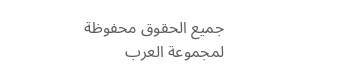جميع الحقوق محفوظة لمجموعة العرب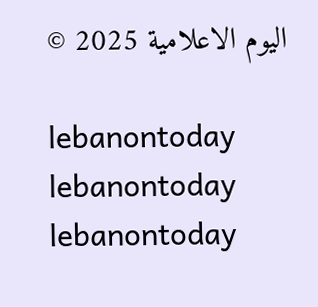اليوم الاعلامية 2025 ©

lebanontoday lebanontoday lebanontoday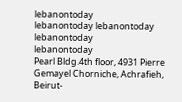lebanontoday
lebanontoday lebanontoday lebanontoday
lebanontoday
Pearl Bldg.4th floor, 4931 Pierre Gemayel Chorniche, Achrafieh, Beirut-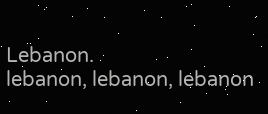Lebanon.
lebanon, lebanon, lebanon